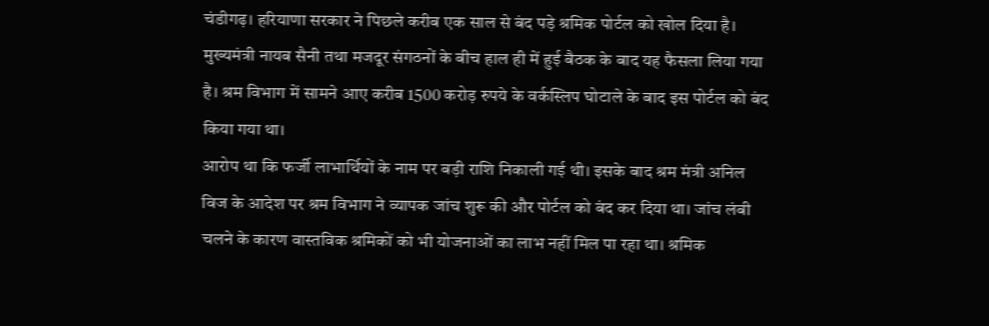चंडीगढ़। हरियाणा सरकार ने पिछले करीब एक साल से बंद पड़े श्रमिक पोर्टल को खोल दिया है। मुख्यमंत्री नायब सैनी तथा मजदूर संगठनों के बीच हाल ही में हुई बैठक के बाद यह फैसला लिया गया है। श्रम विभाग में सामने आए करीब 1500 करोड़ रुपये के वर्कस्लिप घोटाले के बाद इस पोर्टल को बंद किया गया था।
आरोप था कि फर्जी लाभार्थियों के नाम पर बड़ी राशि निकाली गई थी। इसके बाद श्रम मंत्री अनिल विज के आदेश पर श्रम विभाग ने व्यापक जांच शुरू की और पोर्टल को बंद कर दिया था। जांच लंबी चलने के कारण वास्तविक श्रमिकों को भी योजनाओं का लाभ नहीं मिल पा रहा था। श्रमिक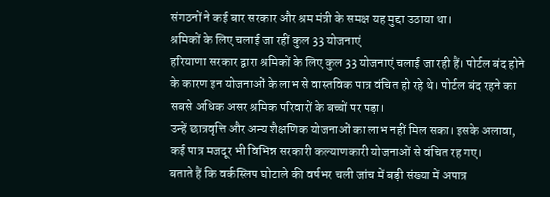संगठनों ने कई बार सरकार और श्रम मंत्री के समक्ष यह मुद्दा उठाया था।
श्रमिकों के लिए चलाई जा रहीं कुल 33 योजनाएं
हरियाणा सरकार द्वारा श्रमिकों के लिए कुल 33 योजनाएं चलाई जा रही हैं। पोर्टल बंद होने के कारण इन योजनाओं के लाभ से वास्तविक पात्र वंचित हो रहे थे। पोर्टल बंद रहने का सबसे अधिक असर श्रमिक परिवारों के बच्चों पर पड़ा।
उन्हें छात्रवृत्ति और अन्य शैक्षणिक योजनाओं का लाभ नहीं मिल सका। इसके अलावा, कई पात्र मजदूर भी विभिन्न सरकारी कल्याणकारी योजनाओं से वंचित रह गए।
बताते हैं कि वर्कस्लिप घोटाले की वर्षभर चली जांच में बड़ी संख्या में अपात्र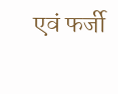एवं फर्जी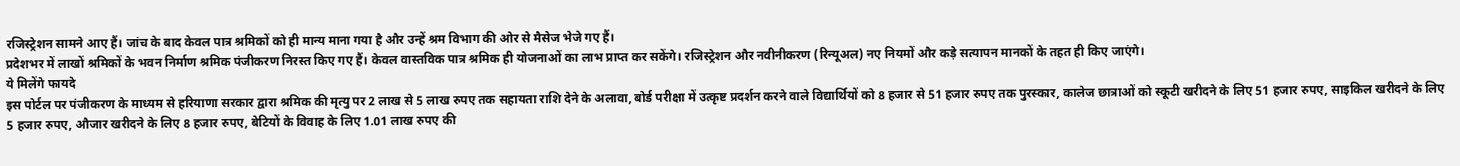रजिस्ट्रेशन सामने आए हैं। जांच के बाद केवल पात्र श्रमिकों को ही मान्य माना गया है और उन्हें श्रम विभाग की ओर से मैसेज भेजे गए हैं।
प्रदेशभर में लाखों श्रमिकों के भवन निर्माण श्रमिक पंजीकरण निरस्त किए गए हैं। केवल वास्तविक पात्र श्रमिक ही योजनाओं का लाभ प्राप्त कर सकेंगे। रजिस्ट्रेशन और नवीनीकरण (रिन्यूअल) नए नियमों और कड़े सत्यापन मानकों के तहत ही किए जाएंगे।
ये मिलेंगे फायदे
इस पोर्टल पर पंजीकरण के माध्यम से हरियाणा सरकार द्वारा श्रमिक की मृत्यु पर 2 लाख से 5 लाख रुपए तक सहायता राशि देने के अलावा, बोर्ड परीक्षा में उत्कृष्ट प्रदर्शन करने वाले विद्यार्थियों को 8 हजार से 51 हजार रुपए तक पुरस्कार, कालेज छात्राओं को स्कूटी खरीदने के लिए 51 हजार रुपए, साइकिल खरीदने के लिए 5 हजार रुपए, औजार खरीदने के लिए 8 हजार रुपए, बेटियों के विवाह के लिए 1.01 लाख रुपए की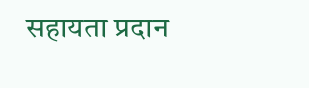सहायता प्रदान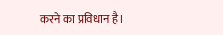करने का प्रविधान है।